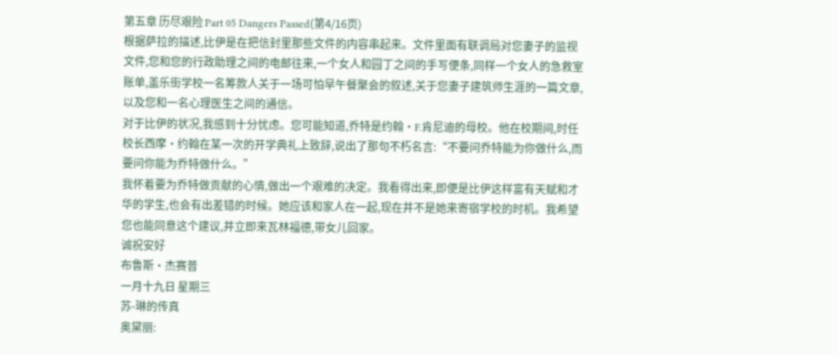第五章 历尽艰险 Part 05 Dangers Passed(第4/16页)
根据萨拉的描述,比伊是在把信封里那些文件的内容串起来。文件里面有联调局对您妻子的监视文件,您和您的行政助理之间的电邮往来,一个女人和园丁之间的手写便条,同样一个女人的急救室账单,盖乐街学校一名筹款人关于一场可怕早午餐聚会的叙述,关于您妻子建筑师生涯的一篇文章,以及您和一名心理医生之间的通信。
对于比伊的状况,我感到十分忧虑。您可能知道,乔特是约翰·F.肯尼迪的母校。他在校期间,时任校长西摩·约翰在某一次的开学典礼上致辞,说出了那句不朽名言:“不要问乔特能为你做什么,而要问你能为乔特做什么。”
我怀着要为乔特做贡献的心情,做出一个艰难的决定。我看得出来,即便是比伊这样富有天赋和才华的学生,也会有出差错的时候。她应该和家人在一起,现在并不是她来寄宿学校的时机。我希望您也能同意这个建议,并立即来瓦林福德,带女儿回家。
诚祝安好
布鲁斯·杰赛普
一月十九日 星期三
苏-琳的传真
奥黛丽: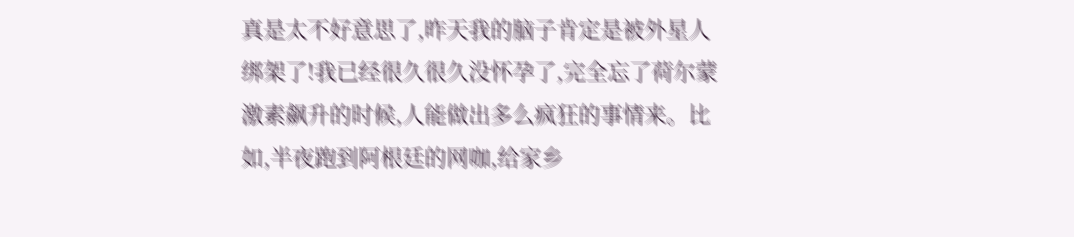真是太不好意思了,昨天我的脑子肯定是被外星人绑架了!我已经很久很久没怀孕了,完全忘了荷尔蒙激素飙升的时候,人能做出多么疯狂的事情来。比如,半夜跑到阿根廷的网咖,给家乡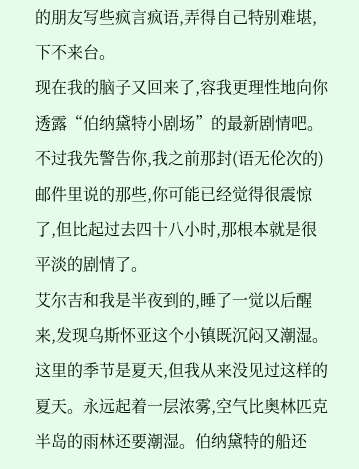的朋友写些疯言疯语,弄得自己特别难堪,下不来台。
现在我的脑子又回来了,容我更理性地向你透露“伯纳黛特小剧场”的最新剧情吧。不过我先警告你,我之前那封(语无伦次的)邮件里说的那些,你可能已经觉得很震惊了,但比起过去四十八小时,那根本就是很平淡的剧情了。
艾尔吉和我是半夜到的,睡了一觉以后醒来,发现乌斯怀亚这个小镇既沉闷又潮湿。这里的季节是夏天,但我从来没见过这样的夏天。永远起着一层浓雾,空气比奥林匹克半岛的雨林还要潮湿。伯纳黛特的船还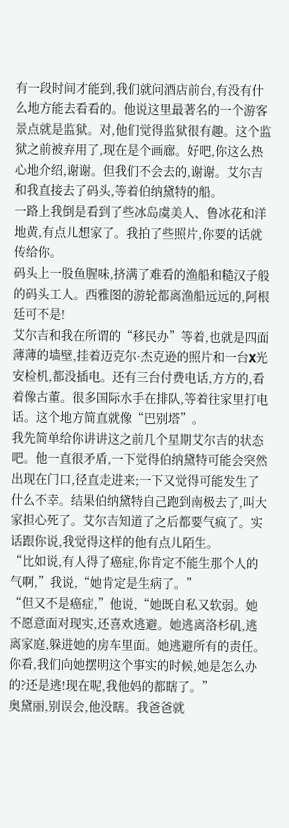有一段时间才能到,我们就问酒店前台,有没有什么地方能去看看的。他说这里最著名的一个游客景点就是监狱。对,他们觉得监狱很有趣。这个监狱之前被弃用了,现在是个画廊。好吧,你这么热心地介绍,谢谢。但我们不会去的,谢谢。艾尔吉和我直接去了码头,等着伯纳黛特的船。
一路上我倒是看到了些冰岛虞美人、鲁冰花和洋地黄,有点儿想家了。我拍了些照片,你要的话就传给你。
码头上一股鱼腥味,挤满了难看的渔船和糙汉子般的码头工人。西雅图的游轮都离渔船远远的,阿根廷可不是!
艾尔吉和我在所谓的“移民办”等着,也就是四面薄薄的墙壁,挂着迈克尔·杰克逊的照片和一台X光安检机,都没插电。还有三台付费电话,方方的,看着像古董。很多国际水手在排队,等着往家里打电话。这个地方简直就像“巴别塔”。
我先简单给你讲讲这之前几个星期艾尔吉的状态吧。他一直很矛盾,一下觉得伯纳黛特可能会突然出现在门口,径直走进来;一下又觉得可能发生了什么不幸。结果伯纳黛特自己跑到南极去了,叫大家担心死了。艾尔吉知道了之后都要气疯了。实话跟你说,我觉得这样的他有点儿陌生。
“比如说,有人得了癌症,你肯定不能生那个人的气啊,”我说,“她肯定是生病了。”
“但又不是癌症,”他说,“她既自私又软弱。她不愿意面对现实,还喜欢逃避。她逃离洛杉矶,逃离家庭,躲进她的房车里面。她逃避所有的责任。你看,我们向她摆明这个事实的时候,她是怎么办的?还是逃!现在呢,我他妈的都瞎了。”
奥黛丽,别误会,他没瞎。我爸爸就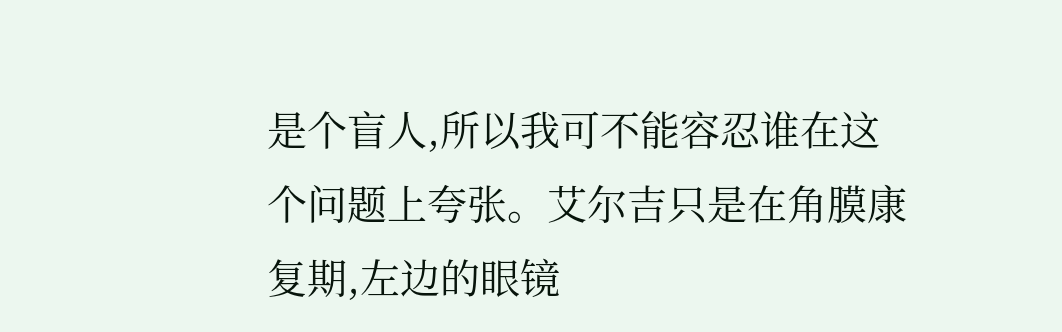是个盲人,所以我可不能容忍谁在这个问题上夸张。艾尔吉只是在角膜康复期,左边的眼镜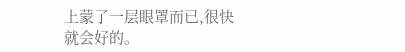上蒙了一层眼罩而已,很快就会好的。